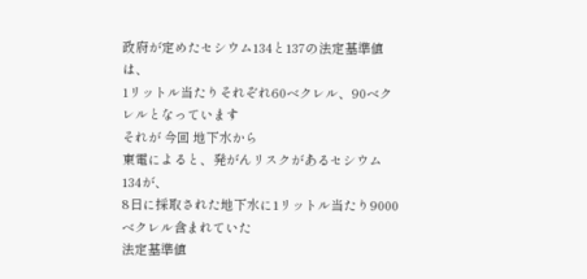政府が定めたセシウム134と137の法定基準値は、
1リットル当たりそれぞれ60ベクレル、90ベクレルとなっています
それが 今回 地下水から
東電によると、発がんリスクがあるセシウム134が、
8日に採取された地下水に1リットル当たり9000ベクレル含まれていた
法定基準値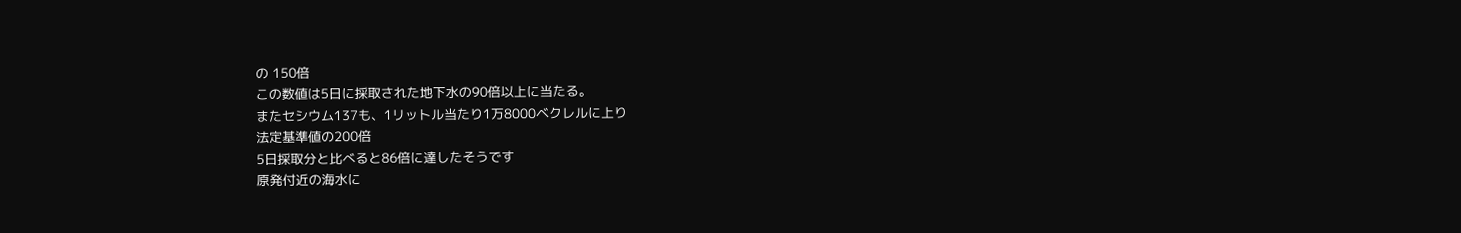の 150倍
この数値は5日に採取された地下水の90倍以上に当たる。
またセシウム137も、1リットル当たり1万8000ベクレルに上り
法定基準値の200倍
5日採取分と比べると86倍に達したそうです
原発付近の海水に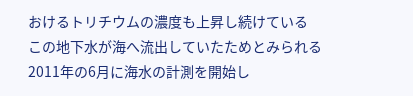おけるトリチウムの濃度も上昇し続けている
この地下水が海へ流出していたためとみられる
2011年の6月に海水の計測を開始し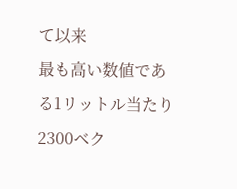て以来
最も高い数値である1リットル当たり2300ベク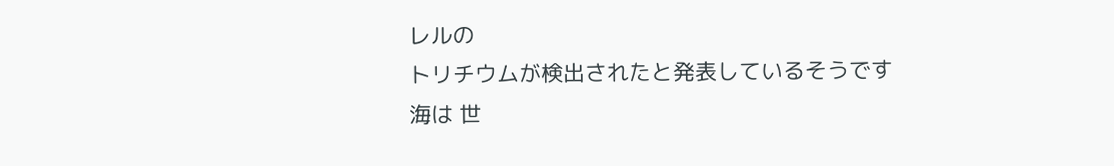レルの
トリチウムが検出されたと発表しているそうです
海は 世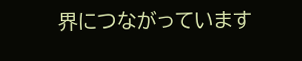界につながっています